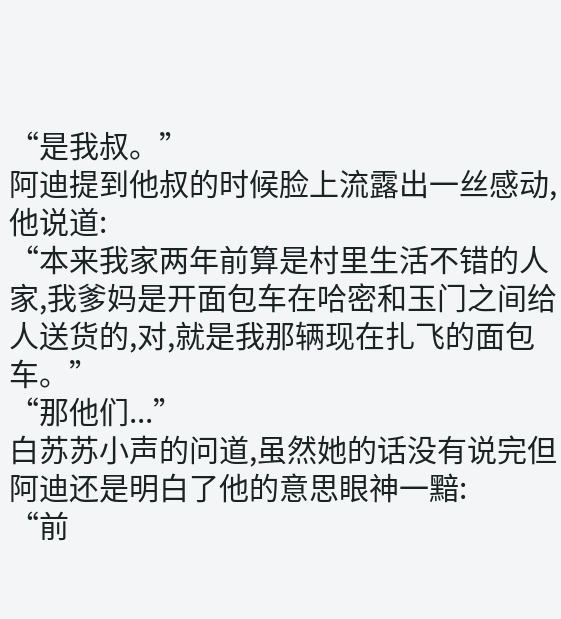“是我叔。”
阿迪提到他叔的时候脸上流露出一丝感动,他说道:
“本来我家两年前算是村里生活不错的人家,我爹妈是开面包车在哈密和玉门之间给人送货的,对,就是我那辆现在扎飞的面包车。”
“那他们...”
白苏苏小声的问道,虽然她的话没有说完但阿迪还是明白了他的意思眼神一黯:
“前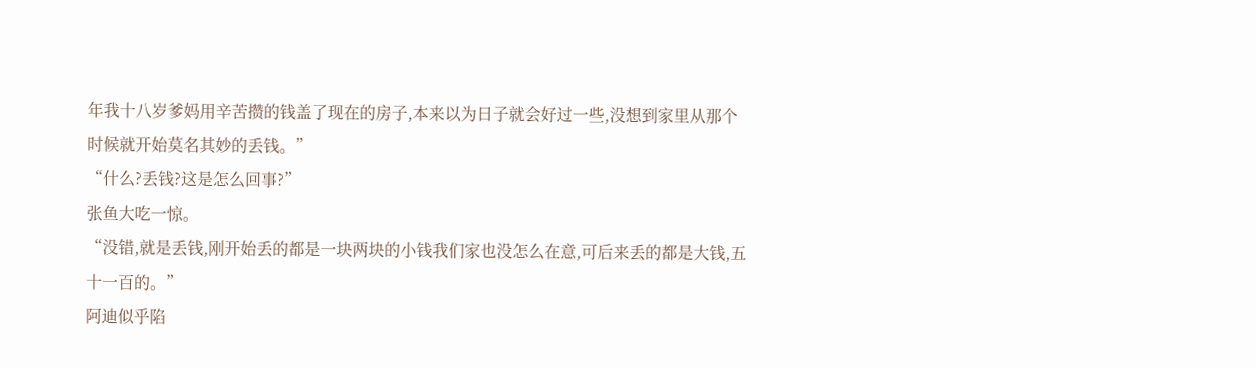年我十八岁爹妈用辛苦攒的钱盖了现在的房子,本来以为日子就会好过一些,没想到家里从那个时候就开始莫名其妙的丢钱。”
“什么?丢钱?这是怎么回事?”
张鱼大吃一惊。
“没错,就是丢钱,刚开始丢的都是一块两块的小钱我们家也没怎么在意,可后来丢的都是大钱,五十一百的。”
阿迪似乎陷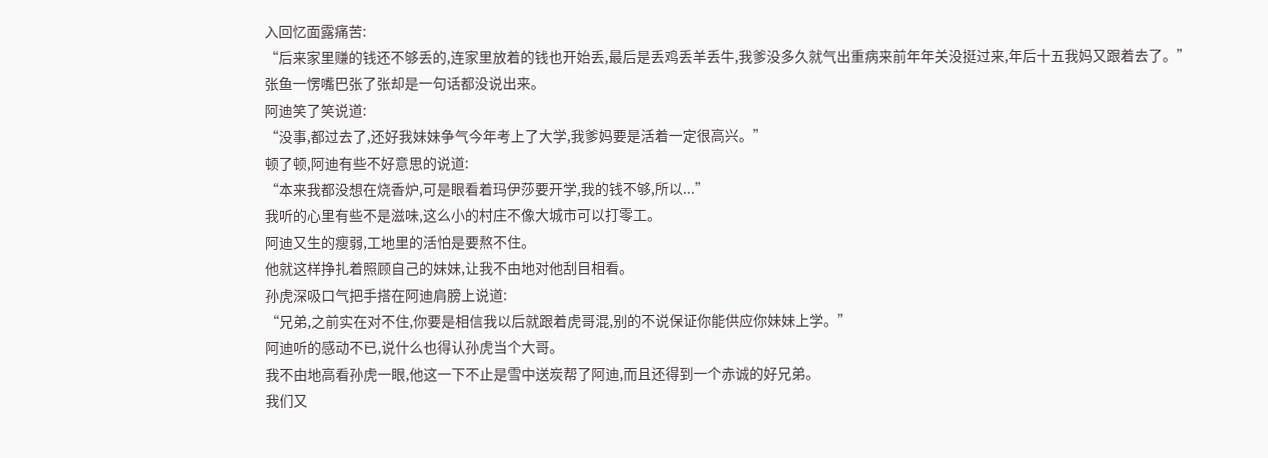入回忆面露痛苦:
“后来家里赚的钱还不够丢的,连家里放着的钱也开始丢,最后是丢鸡丢羊丢牛,我爹没多久就气出重病来前年年关没挺过来,年后十五我妈又跟着去了。”
张鱼一愣嘴巴张了张却是一句话都没说出来。
阿迪笑了笑说道:
“没事,都过去了,还好我妹妹争气今年考上了大学,我爹妈要是活着一定很高兴。”
顿了顿,阿迪有些不好意思的说道:
“本来我都没想在烧香炉,可是眼看着玛伊莎要开学,我的钱不够,所以...”
我听的心里有些不是滋味,这么小的村庄不像大城市可以打零工。
阿迪又生的瘦弱,工地里的活怕是要熬不住。
他就这样挣扎着照顾自己的妹妹,让我不由地对他刮目相看。
孙虎深吸口气把手搭在阿迪肩膀上说道:
“兄弟,之前实在对不住,你要是相信我以后就跟着虎哥混,别的不说保证你能供应你妹妹上学。”
阿迪听的感动不已,说什么也得认孙虎当个大哥。
我不由地高看孙虎一眼,他这一下不止是雪中送炭帮了阿迪,而且还得到一个赤诚的好兄弟。
我们又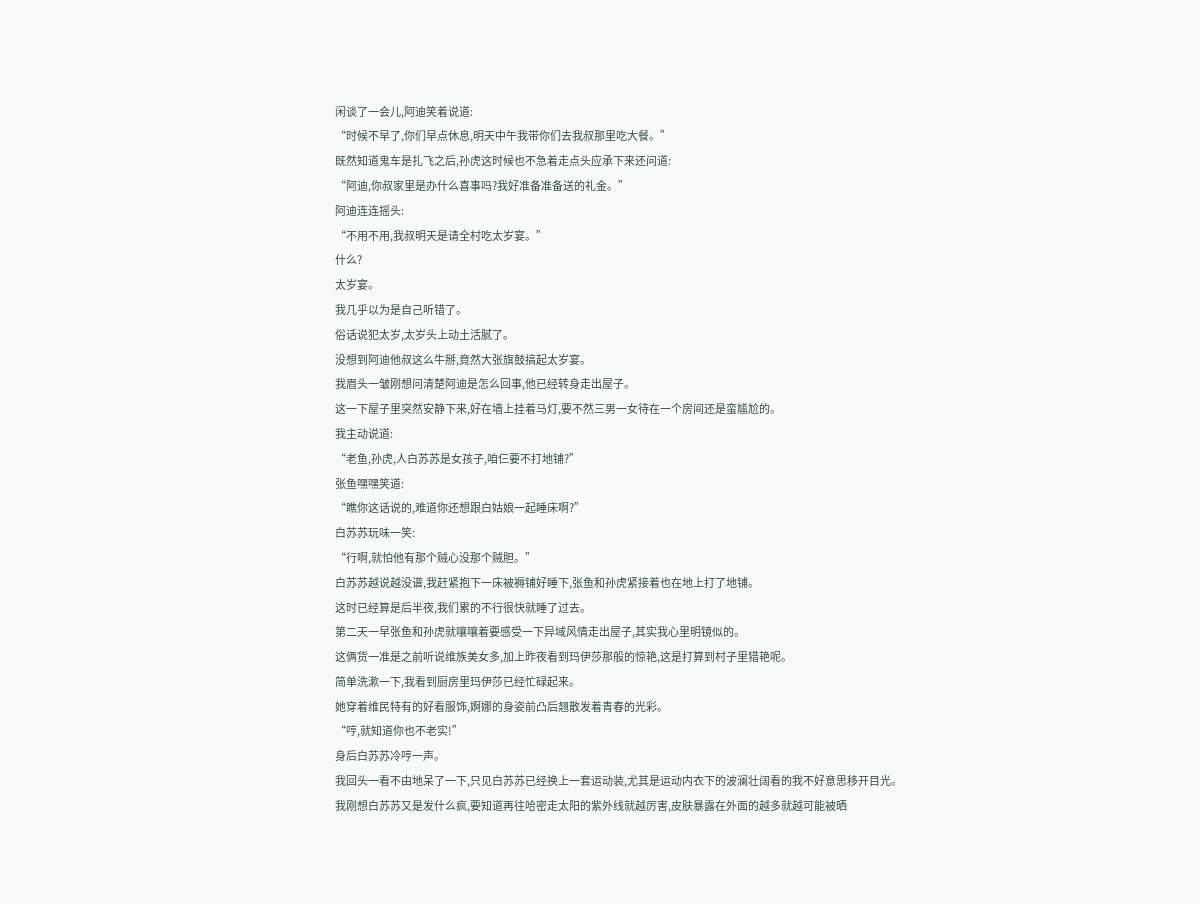闲谈了一会儿,阿迪笑着说道:
“时候不早了,你们早点休息,明天中午我带你们去我叔那里吃大餐。”
既然知道鬼车是扎飞之后,孙虎这时候也不急着走点头应承下来还问道:
“阿迪,你叔家里是办什么喜事吗?我好准备准备送的礼金。”
阿迪连连摇头:
“不用不用,我叔明天是请全村吃太岁宴。”
什么?
太岁宴。
我几乎以为是自己听错了。
俗话说犯太岁,太岁头上动土活腻了。
没想到阿迪他叔这么牛掰,竟然大张旗鼓搞起太岁宴。
我眉头一皱刚想问清楚阿迪是怎么回事,他已经转身走出屋子。
这一下屋子里突然安静下来,好在墙上挂着马灯,要不然三男一女待在一个房间还是蛮尴尬的。
我主动说道:
“老鱼,孙虎,人白苏苏是女孩子,咱仨要不打地铺?”
张鱼嘿嘿笑道:
“瞧你这话说的,难道你还想跟白姑娘一起睡床啊?”
白苏苏玩味一笑:
“行啊,就怕他有那个贼心没那个贼胆。”
白苏苏越说越没谱,我赶紧抱下一床被褥铺好睡下,张鱼和孙虎紧接着也在地上打了地铺。
这时已经算是后半夜,我们累的不行很快就睡了过去。
第二天一早张鱼和孙虎就嚷嚷着要感受一下异域风情走出屋子,其实我心里明镜似的。
这俩货一准是之前听说维族美女多,加上昨夜看到玛伊莎那般的惊艳,这是打算到村子里猎艳呢。
简单洗漱一下,我看到厨房里玛伊莎已经忙碌起来。
她穿着维民特有的好看服饰,婀娜的身姿前凸后翘散发着青春的光彩。
“哼,就知道你也不老实!”
身后白苏苏冷哼一声。
我回头一看不由地呆了一下,只见白苏苏已经换上一套运动装,尤其是运动内衣下的波澜壮阔看的我不好意思移开目光。
我刚想白苏苏又是发什么疯,要知道再往哈密走太阳的紫外线就越厉害,皮肤暴露在外面的越多就越可能被晒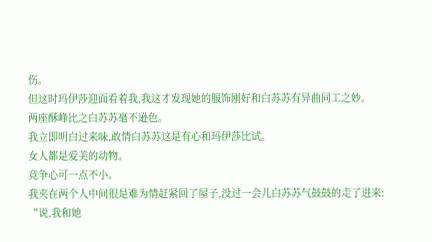伤。
但这时玛伊莎迎面看着我,我这才发现她的服饰刚好和白苏苏有异曲同工之妙。
两座酥峰比之白苏苏毫不逊色。
我立即明白过来味,敢情白苏苏这是有心和玛伊莎比试。
女人都是爱美的动物。
竞争心可一点不小。
我夹在两个人中间很是难为情赶紧回了屋子,没过一会儿白苏苏气鼓鼓的走了进来:
“说,我和她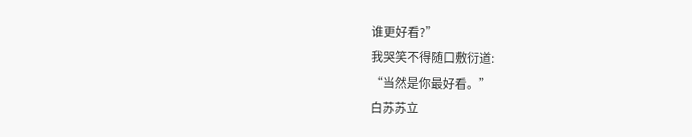谁更好看?”
我哭笑不得随口敷衍道:
“当然是你最好看。”
白苏苏立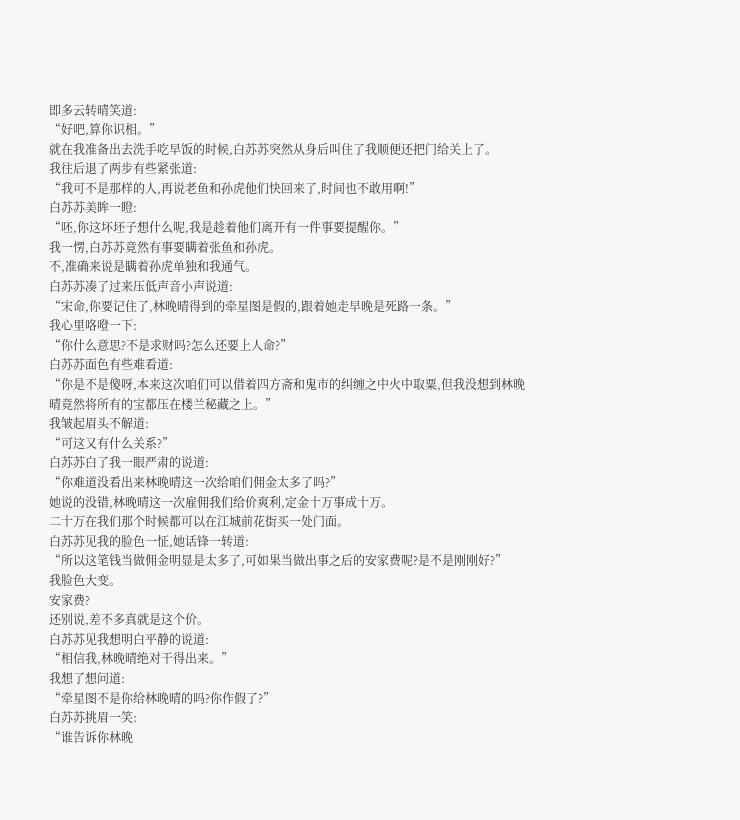即多云转晴笑道:
“好吧,算你识相。”
就在我准备出去洗手吃早饭的时候,白苏苏突然从身后叫住了我顺便还把门给关上了。
我往后退了两步有些紧张道:
“我可不是那样的人,再说老鱼和孙虎他们快回来了,时间也不敢用啊!”
白苏苏美眸一瞪:
“呸,你这坏坯子想什么呢,我是趁着他们离开有一件事要提醒你。”
我一愣,白苏苏竟然有事要瞒着张鱼和孙虎。
不,准确来说是瞒着孙虎单独和我通气。
白苏苏凑了过来压低声音小声说道:
“宋命,你要记住了,林晚晴得到的牵星图是假的,跟着她走早晚是死路一条。”
我心里咯噔一下:
“你什么意思?不是求财吗?怎么还要上人命?”
白苏苏面色有些难看道:
“你是不是傻呀,本来这次咱们可以借着四方斋和鬼市的纠缠之中火中取粟,但我没想到林晚晴竟然将所有的宝都压在楼兰秘藏之上。”
我皱起眉头不解道:
“可这又有什么关系?”
白苏苏白了我一眼严肃的说道:
“你难道没看出来林晚晴这一次给咱们佣金太多了吗?”
她说的没错,林晚晴这一次雇佣我们给价爽利,定金十万事成十万。
二十万在我们那个时候都可以在江城前花街买一处门面。
白苏苏见我的脸色一怔,她话锋一转道:
“所以这笔钱当做佣金明显是太多了,可如果当做出事之后的安家费呢?是不是刚刚好?”
我脸色大变。
安家费?
还别说,差不多真就是这个价。
白苏苏见我想明白平静的说道:
“相信我,林晚晴绝对干得出来。”
我想了想问道:
“牵星图不是你给林晚晴的吗?你作假了?”
白苏苏挑眉一笑:
“谁告诉你林晚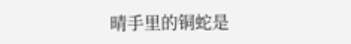晴手里的铜蛇是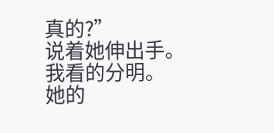真的?”
说着她伸出手。
我看的分明。
她的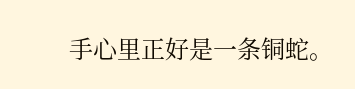手心里正好是一条铜蛇。